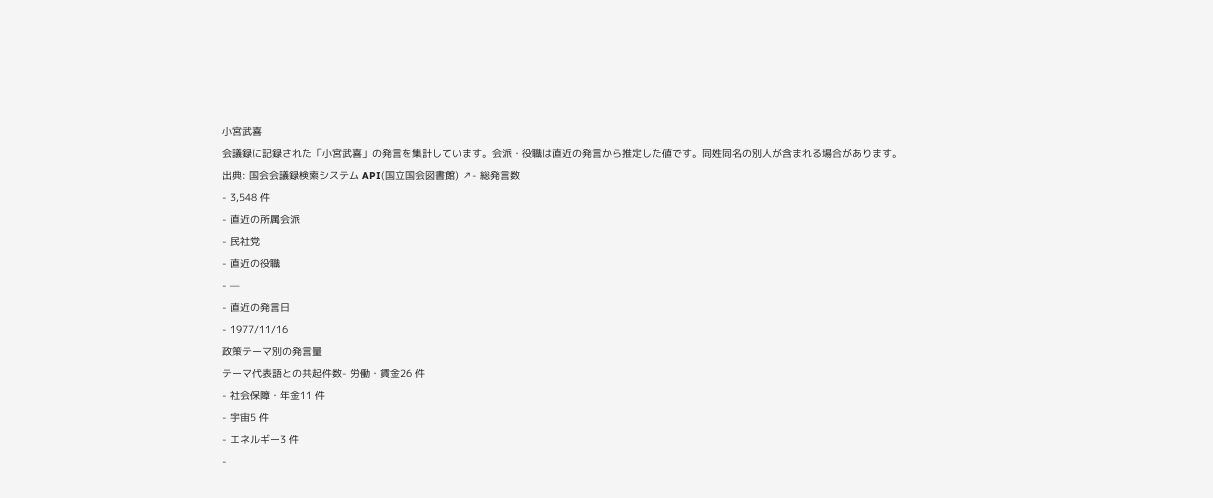小宮武喜
会議録に記録された「小宮武喜」の発言を集計しています。会派・役職は直近の発言から推定した値です。同姓同名の別人が含まれる場合があります。
出典: 国会会議録検索システム API(国立国会図書館) ↗- 総発言数
- 3,548 件
- 直近の所属会派
- 民社党
- 直近の役職
- —
- 直近の発言日
- 1977/11/16
政策テーマ別の発言量
テーマ代表語との共起件数- 労働・賃金26 件
- 社会保障・年金11 件
- 宇宙5 件
- エネルギー3 件
-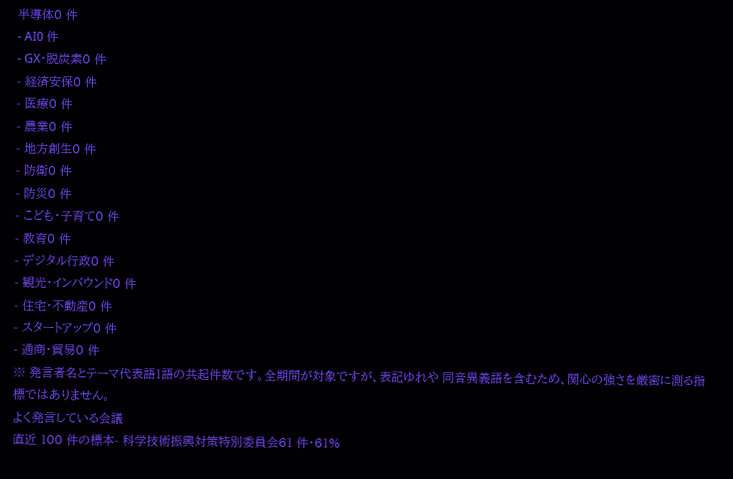半導体0 件
- AI0 件
- GX・脱炭素0 件
- 経済安保0 件
- 医療0 件
- 農業0 件
- 地方創生0 件
- 防衛0 件
- 防災0 件
- こども・子育て0 件
- 教育0 件
- デジタル行政0 件
- 観光・インバウンド0 件
- 住宅・不動産0 件
- スタートアップ0 件
- 通商・貿易0 件
※ 発言者名とテーマ代表語1語の共起件数です。全期間が対象ですが、表記ゆれや 同音異義語を含むため、関心の強さを厳密に測る指標ではありません。
よく発言している会議
直近 100 件の標本- 科学技術振興対策特別委員会61 件・61%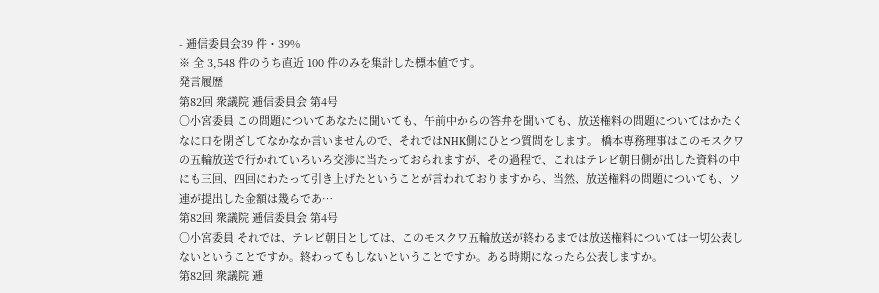- 逓信委員会39 件・39%
※ 全 3,548 件のうち直近 100 件のみを集計した標本値です。
発言履歴
第82回 衆議院 逓信委員会 第4号
○小宮委員 この問題についてあなたに聞いても、午前中からの答弁を聞いても、放送権料の問題についてはかたくなに口を閉ざしてなかなか言いませんので、それではNHK側にひとつ質問をします。 橋本専務理事はこのモスクワの五輪放送で行かれていろいろ交渉に当たっておられますが、その過程で、これはテレビ朝日側が出した資料の中にも三回、四回にわたって引き上げたということが言われておりますから、当然、放送権料の問題についても、ソ連が提出した金額は幾らであ…
第82回 衆議院 逓信委員会 第4号
○小宮委員 それでは、テレビ朝日としては、このモスクワ五輪放送が終わるまでは放送権料については一切公表しないということですか。終わってもしないということですか。ある時期になったら公表しますか。
第82回 衆議院 逓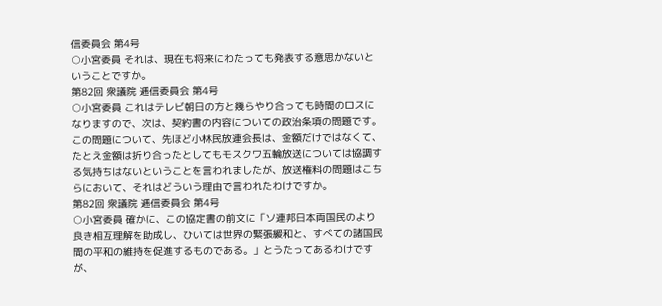信委員会 第4号
○小宮委員 それは、現在も将来にわたっても発表する意思かないということですか。
第82回 衆議院 逓信委員会 第4号
○小宮委員 これはテレビ朝日の方と幾らやり合っても時間のロスになりますので、次は、契約書の内容についての政治条項の問題です。 この問題について、先ほど小林民放連会長は、金額だけではなくて、たとえ金額は折り合ったとしてもモスクワ五輪放送については協調する気持ちはないということを言われましたが、放送権料の問題はこちらにおいて、それはどういう理由で言われたわけですか。
第82回 衆議院 逓信委員会 第4号
○小宮委員 確かに、この協定書の前文に「ソ連邦日本両国民のより良き相互理解を助成し、ひいては世界の緊張緩和と、すべての諸国民間の平和の維持を促進するものである。」とうたってあるわけですが、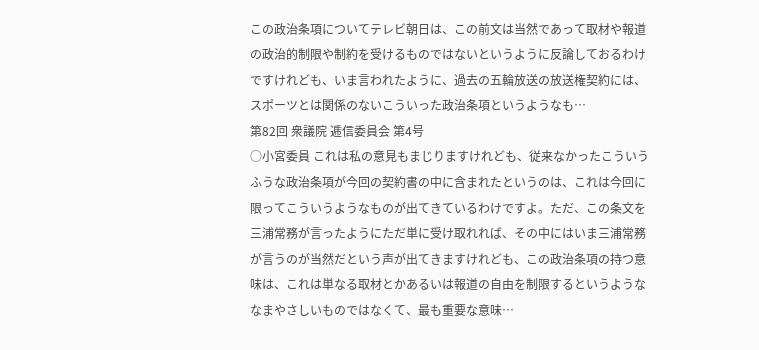この政治条項についてテレビ朝日は、この前文は当然であって取材や報道の政治的制限や制約を受けるものではないというように反論しておるわけですけれども、いま言われたように、過去の五輪放送の放送権契約には、スポーツとは関係のないこういった政治条項というようなも…
第82回 衆議院 逓信委員会 第4号
○小宮委員 これは私の意見もまじりますけれども、従来なかったこういうふうな政治条項が今回の契約書の中に含まれたというのは、これは今回に限ってこういうようなものが出てきているわけですよ。ただ、この条文を三浦常務が言ったようにただ単に受け取れれば、その中にはいま三浦常務が言うのが当然だという声が出てきますけれども、この政治条項の持つ意味は、これは単なる取材とかあるいは報道の自由を制限するというようななまやさしいものではなくて、最も重要な意味…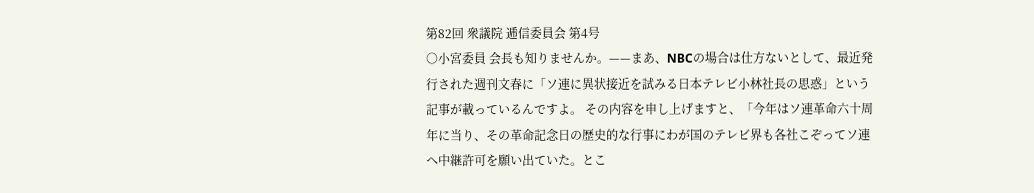第82回 衆議院 逓信委員会 第4号
○小宮委員 会長も知りませんか。——まあ、NBCの場合は仕方ないとして、最近発行された週刊文春に「ソ連に異状接近を試みる日本テレビ小林社長の思惑」という記事が載っているんですよ。 その内容を申し上げますと、「今年はソ連革命六十周年に当り、その革命記念日の歴史的な行事にわが国のテレビ界も各社こぞってソ連へ中継許可を願い出ていた。とこ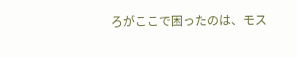ろがここで困ったのは、モス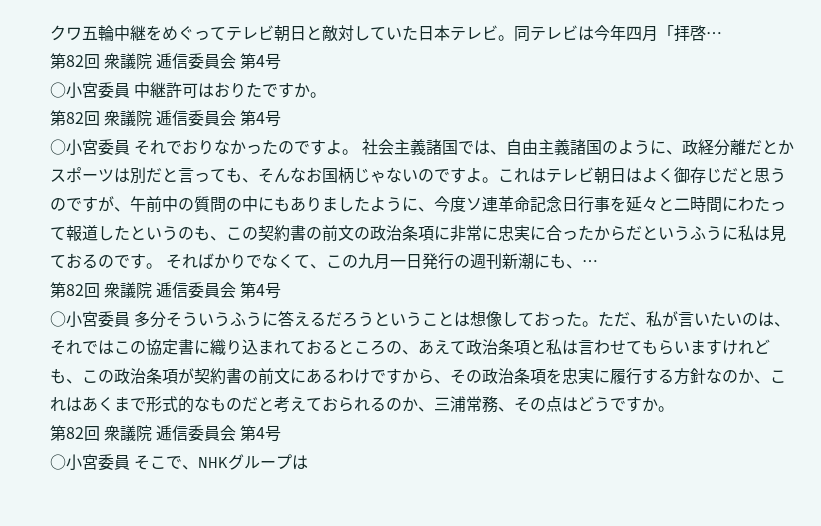クワ五輪中継をめぐってテレビ朝日と敵対していた日本テレビ。同テレビは今年四月「拝啓…
第82回 衆議院 逓信委員会 第4号
○小宮委員 中継許可はおりたですか。
第82回 衆議院 逓信委員会 第4号
○小宮委員 それでおりなかったのですよ。 社会主義諸国では、自由主義諸国のように、政経分離だとかスポーツは別だと言っても、そんなお国柄じゃないのですよ。これはテレビ朝日はよく御存じだと思うのですが、午前中の質問の中にもありましたように、今度ソ連革命記念日行事を延々と二時間にわたって報道したというのも、この契約書の前文の政治条項に非常に忠実に合ったからだというふうに私は見ておるのです。 そればかりでなくて、この九月一日発行の週刊新潮にも、…
第82回 衆議院 逓信委員会 第4号
○小宮委員 多分そういうふうに答えるだろうということは想像しておった。ただ、私が言いたいのは、それではこの協定書に織り込まれておるところの、あえて政治条項と私は言わせてもらいますけれども、この政治条項が契約書の前文にあるわけですから、その政治条項を忠実に履行する方針なのか、これはあくまで形式的なものだと考えておられるのか、三浦常務、その点はどうですか。
第82回 衆議院 逓信委員会 第4号
○小宮委員 そこで、NHKグループは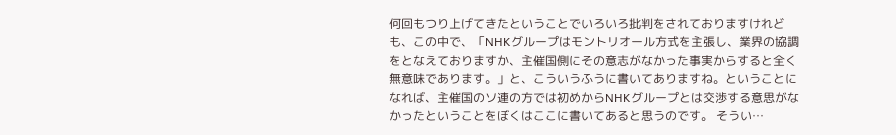何回もつり上げてきたということでいろいろ批判をされておりますけれども、この中で、「NHKグループはモントリオール方式を主張し、業界の協調をとなえておりますか、主催国側にその意志がなかった事実からすると全く無意味であります。」と、こういうふうに書いてありますね。ということになれば、主催国のソ連の方では初めからNHKグループとは交渉する意思がなかったということをぼくはここに書いてあると思うのです。 そうい…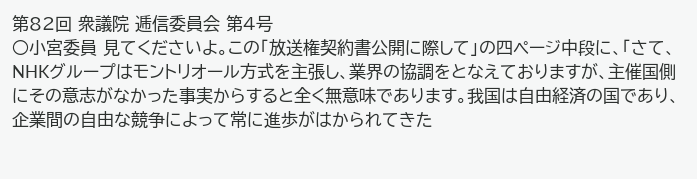第82回 衆議院 逓信委員会 第4号
○小宮委員 見てくださいよ。この「放送権契約書公開に際して」の四ページ中段に、「さて、NHKグループはモントリオール方式を主張し、業界の協調をとなえておりますが、主催国側にその意志がなかった事実からすると全く無意味であります。我国は自由経済の国であり、企業間の自由な競争によって常に進歩がはかられてきた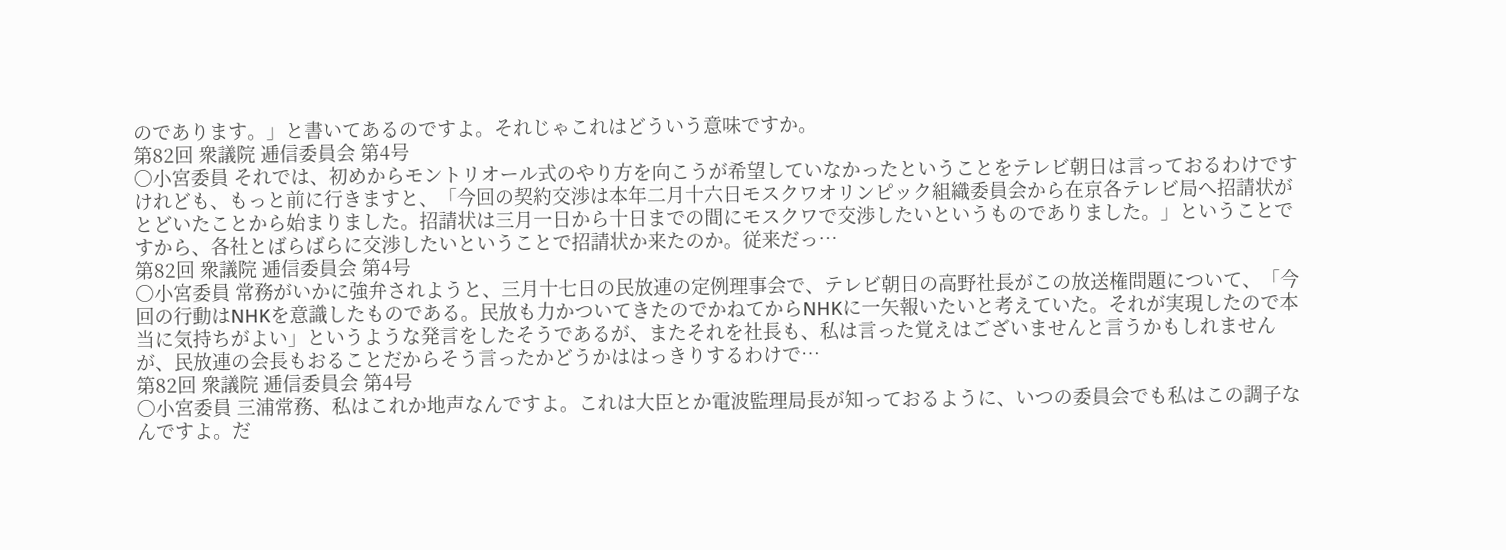のであります。」と書いてあるのですよ。それじゃこれはどういう意味ですか。
第82回 衆議院 逓信委員会 第4号
○小宮委員 それでは、初めからモントリオール式のやり方を向こうが希望していなかったということをテレビ朝日は言っておるわけですけれども、もっと前に行きますと、「今回の契約交渉は本年二月十六日モスクワオリンピック組織委員会から在京各テレビ局へ招請状がとどいたことから始まりました。招請状は三月一日から十日までの間にモスクワで交渉したいというものでありました。」ということですから、各社とばらばらに交渉したいということで招請状か来たのか。従来だっ…
第82回 衆議院 逓信委員会 第4号
○小宮委員 常務がいかに強弁されようと、三月十七日の民放連の定例理事会で、テレビ朝日の高野社長がこの放送権問題について、「今回の行動はNHKを意識したものである。民放も力かついてきたのでかねてからNHKに一矢報いたいと考えていた。それが実現したので本当に気持ちがよい」というような発言をしたそうであるが、またそれを社長も、私は言った覚えはございませんと言うかもしれませんが、民放連の会長もおることだからそう言ったかどうかははっきりするわけで…
第82回 衆議院 逓信委員会 第4号
○小宮委員 三浦常務、私はこれか地声なんですよ。これは大臣とか電波監理局長が知っておるように、いつの委員会でも私はこの調子なんですよ。だ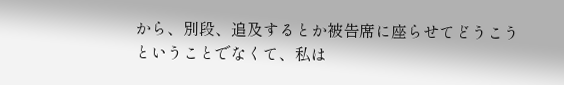から、別段、追及するとか被告席に座らせてどうこうということでなくて、私は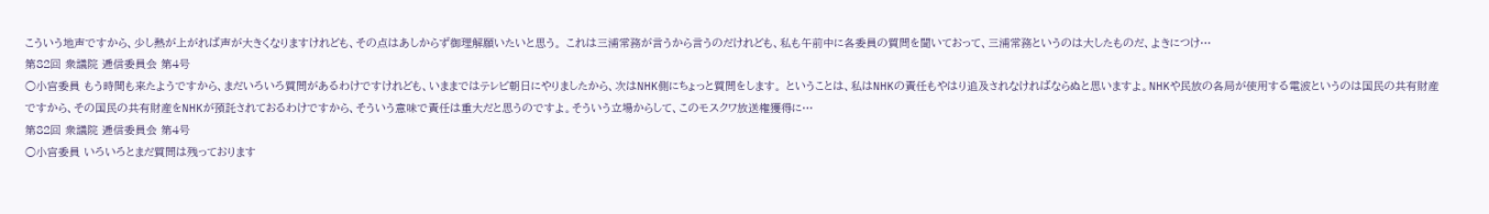こういう地声ですから、少し熱が上がれば声が大きくなりますけれども、その点はあしからず御理解願いたいと思う。 これは三浦常務が言うから言うのだけれども、私も午前中に各委員の質問を聞いておって、三浦常務というのは大したものだ、よきにつけ…
第82回 衆議院 逓信委員会 第4号
○小宮委員 もう時間も来たようですから、まだいろいろ質問があるわけですけれども、いままではテレビ朝日にやりましたから、次はNHK側にちょっと質問をします。 ということは、私はNHKの責任もやはり追及されなければならぬと思いますよ。NHKや民放の各局が使用する電波というのは国民の共有財産ですから、その国民の共有財産をNHKが預託されておるわけですから、そういう意味で責任は重大だと思うのですよ。そういう立場からして、このモスクワ放送権獲得に…
第82回 衆議院 逓信委員会 第4号
○小宮委員 いろいろとまだ質問は残っております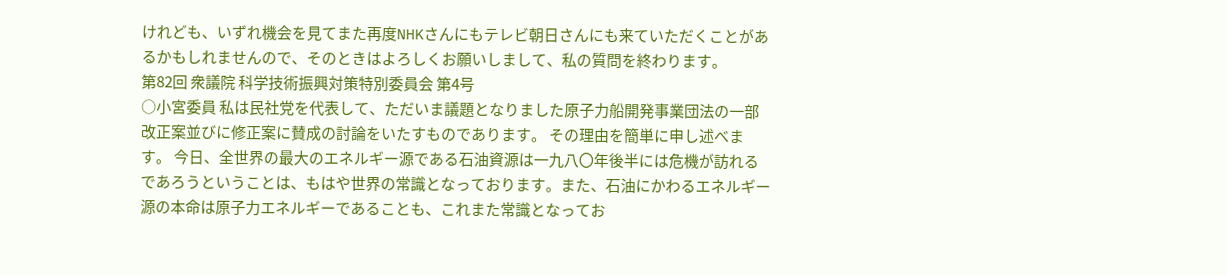けれども、いずれ機会を見てまた再度NHKさんにもテレビ朝日さんにも来ていただくことがあるかもしれませんので、そのときはよろしくお願いしまして、私の質問を終わります。
第82回 衆議院 科学技術振興対策特別委員会 第4号
○小宮委員 私は民社党を代表して、ただいま議題となりました原子力船開発事業団法の一部改正案並びに修正案に賛成の討論をいたすものであります。 その理由を簡単に申し述べます。 今日、全世界の最大のエネルギー源である石油資源は一九八〇年後半には危機が訪れるであろうということは、もはや世界の常識となっております。また、石油にかわるエネルギー源の本命は原子力エネルギーであることも、これまた常識となってお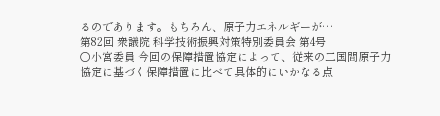るのであります。もちろん、原子力エネルギーが…
第82回 衆議院 科学技術振興対策特別委員会 第4号
○小宮委員 今回の保障措置協定によって、従来の二国間原子力協定に基づく保障措置に比べて具体的にいかなる点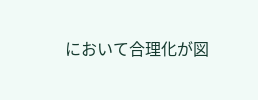において合理化が図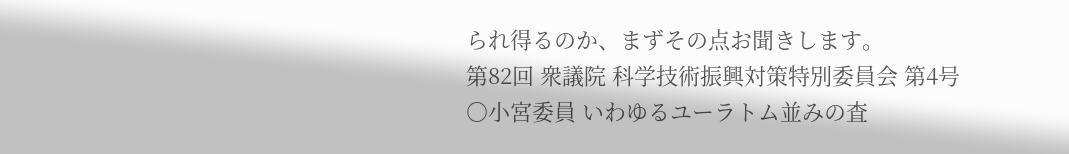られ得るのか、まずその点お聞きします。
第82回 衆議院 科学技術振興対策特別委員会 第4号
○小宮委員 いわゆるユーラトム並みの査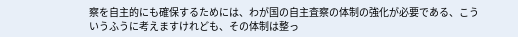察を自主的にも確保するためには、わが国の自主査察の体制の強化が必要である、こういうふうに考えますけれども、その体制は整っ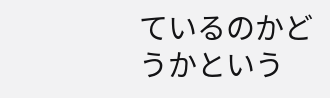ているのかどうかという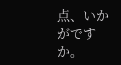点、いかがですか。